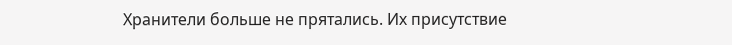Хранители больше не прятались. Их присутствие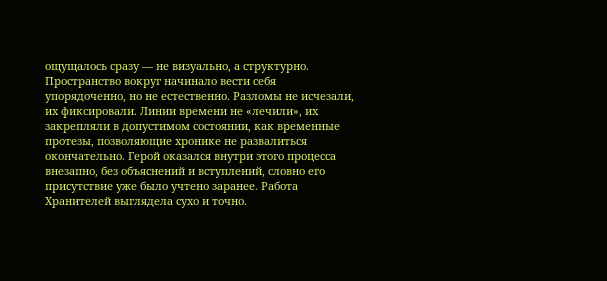ощущалось сразу — не визуально, а структурно. Пространство вокруг начинало вести себя упорядоченно, но не естественно. Разломы не исчезали, их фиксировали. Линии времени не «лечили», их закрепляли в допустимом состоянии, как временные протезы, позволяющие хронике не развалиться окончательно. Герой оказался внутри этого процесса внезапно, без объяснений и вступлений, словно его присутствие уже было учтено заранее. Работа Хранителей выглядела сухо и точно.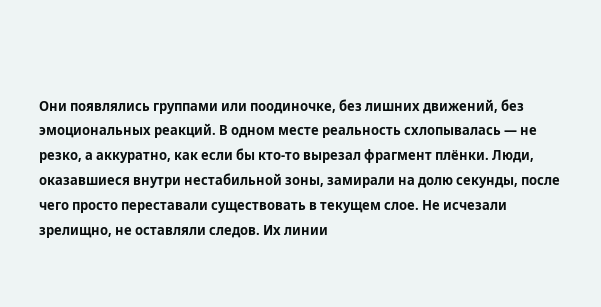Они появлялись группами или поодиночке, без лишних движений, без эмоциональных реакций. В одном месте реальность схлопывалась — не резко, а аккуратно, как если бы кто-то вырезал фрагмент плёнки. Люди, оказавшиеся внутри нестабильной зоны, замирали на долю секунды, после чего просто переставали существовать в текущем слое. Не исчезали зрелищно, не оставляли следов. Их линии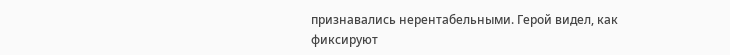признавались нерентабельными. Герой видел, как фиксируют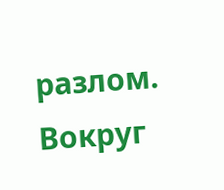разлом. Вокруг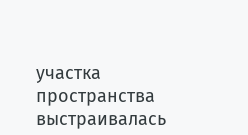участка пространства выстраивалась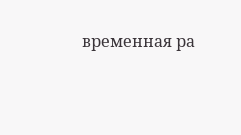временная ра